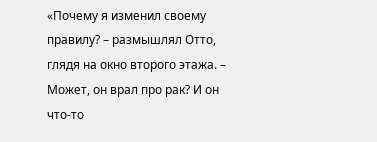«Почему я изменил своему правилу? – размышлял Отто, глядя на окно второго этажа. – Может, он врал про рак? И он что-то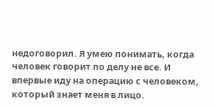недоговорил. Я умею понимать, когда человек говорит по делу не все. И впервые иду на операцию с человеком, который знает меня в лицо.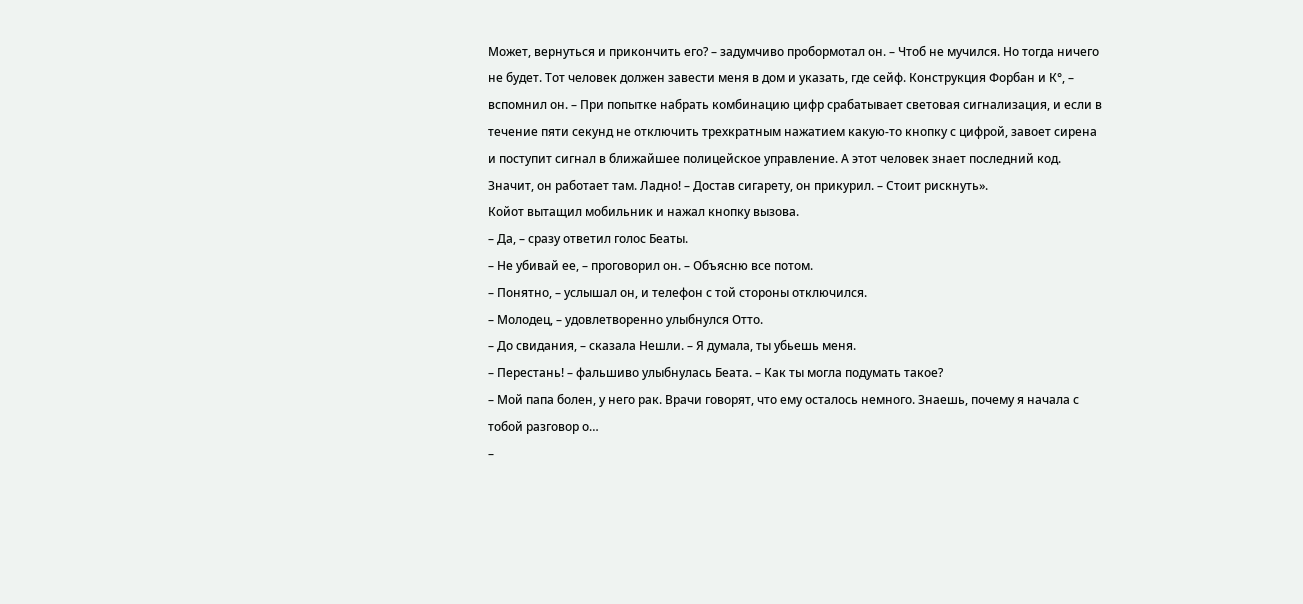Может, вернуться и прикончить его? – задумчиво пробормотал он. – Чтоб не мучился. Но тогда ничего не будет. Тот человек должен завести меня в дом и указать, где сейф. Конструкция Форбан и К°, – вспомнил он. – При попытке набрать комбинацию цифр срабатывает световая сигнализация, и если в течение пяти секунд не отключить трехкратным нажатием какую-то кнопку с цифрой, завоет сирена и поступит сигнал в ближайшее полицейское управление. А этот человек знает последний код. Значит, он работает там. Ладно! – Достав сигарету, он прикурил. – Стоит рискнуть».
Койот вытащил мобильник и нажал кнопку вызова.
– Да, – сразу ответил голос Беаты.
– Не убивай ее, – проговорил он. – Объясню все потом.
– Понятно, – услышал он, и телефон с той стороны отключился.
– Молодец, – удовлетворенно улыбнулся Отто.
– До свидания, – сказала Нешли. – Я думала, ты убьешь меня.
– Перестань! – фальшиво улыбнулась Беата. – Как ты могла подумать такое?
– Мой папа болен, у него рак. Врачи говорят, что ему осталось немного. Знаешь, почему я начала с тобой разговор о…
–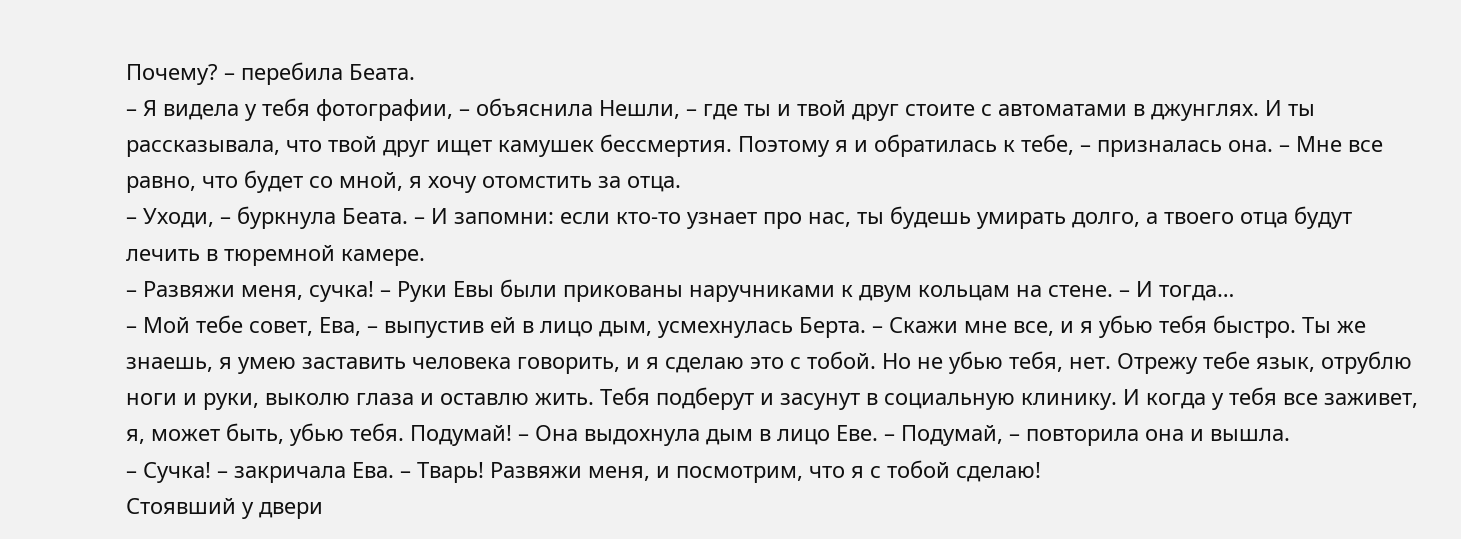Почему? – перебила Беата.
– Я видела у тебя фотографии, – объяснила Нешли, – где ты и твой друг стоите с автоматами в джунглях. И ты рассказывала, что твой друг ищет камушек бессмертия. Поэтому я и обратилась к тебе, – призналась она. – Мне все равно, что будет со мной, я хочу отомстить за отца.
– Уходи, – буркнула Беата. – И запомни: если кто-то узнает про нас, ты будешь умирать долго, а твоего отца будут лечить в тюремной камере.
– Развяжи меня, сучка! – Руки Евы были прикованы наручниками к двум кольцам на стене. – И тогда…
– Мой тебе совет, Ева, – выпустив ей в лицо дым, усмехнулась Берта. – Скажи мне все, и я убью тебя быстро. Ты же знаешь, я умею заставить человека говорить, и я сделаю это с тобой. Но не убью тебя, нет. Отрежу тебе язык, отрублю ноги и руки, выколю глаза и оставлю жить. Тебя подберут и засунут в социальную клинику. И когда у тебя все заживет, я, может быть, убью тебя. Подумай! – Она выдохнула дым в лицо Еве. – Подумай, – повторила она и вышла.
– Сучка! – закричала Ева. – Тварь! Развяжи меня, и посмотрим, что я с тобой сделаю!
Стоявший у двери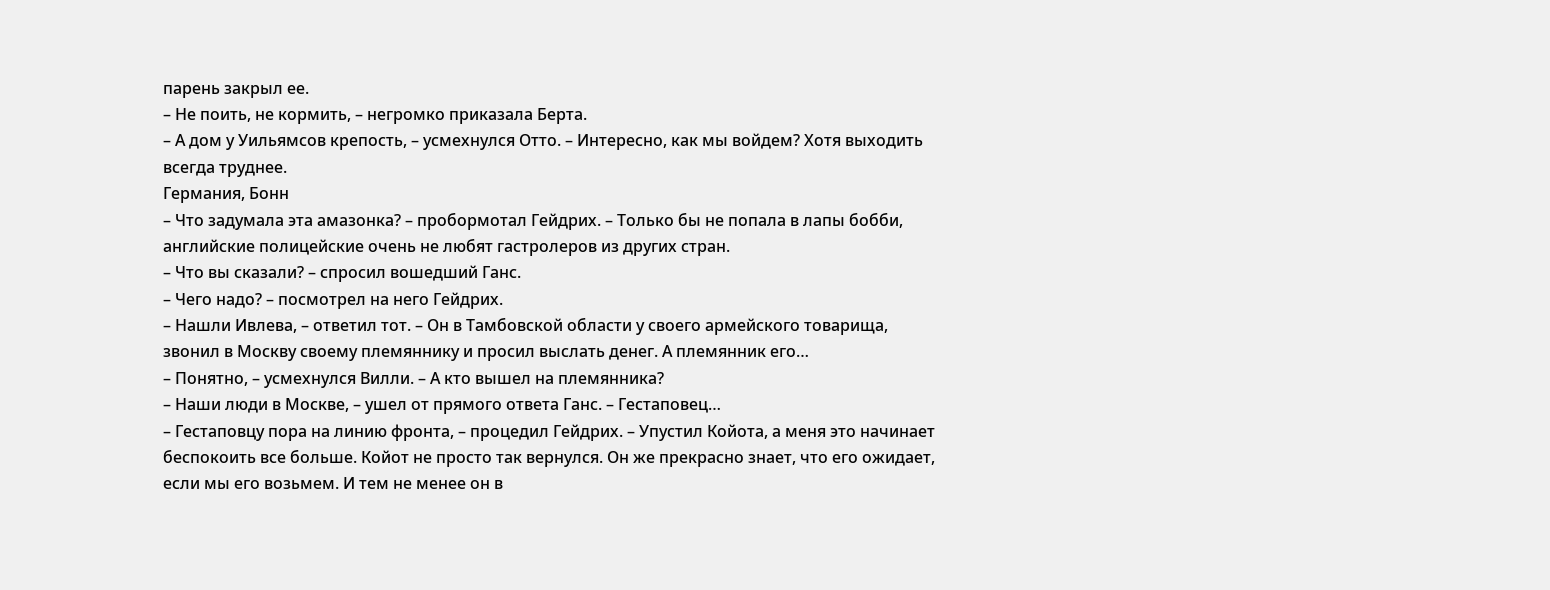парень закрыл ее.
– Не поить, не кормить, – негромко приказала Берта.
– А дом у Уильямсов крепость, – усмехнулся Отто. – Интересно, как мы войдем? Хотя выходить всегда труднее.
Германия, Бонн
– Что задумала эта амазонка? – пробормотал Гейдрих. – Только бы не попала в лапы бобби, английские полицейские очень не любят гастролеров из других стран.
– Что вы сказали? – спросил вошедший Ганс.
– Чего надо? – посмотрел на него Гейдрих.
– Нашли Ивлева, – ответил тот. – Он в Тамбовской области у своего армейского товарища, звонил в Москву своему племяннику и просил выслать денег. А племянник его…
– Понятно, – усмехнулся Вилли. – А кто вышел на племянника?
– Наши люди в Москве, – ушел от прямого ответа Ганс. – Гестаповец…
– Гестаповцу пора на линию фронта, – процедил Гейдрих. – Упустил Койота, а меня это начинает беспокоить все больше. Койот не просто так вернулся. Он же прекрасно знает, что его ожидает, если мы его возьмем. И тем не менее он в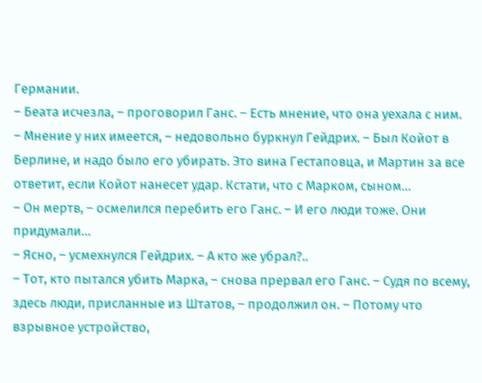Германии.
– Беата исчезла, – проговорил Ганс. – Есть мнение, что она уехала с ним.
– Мнение у них имеется, – недовольно буркнул Гейдрих. – Был Койот в Берлине, и надо было его убирать. Это вина Гестаповца, и Мартин за все ответит, если Койот нанесет удар. Кстати, что с Марком, сыном…
– Он мертв, – осмелился перебить его Ганс. – И его люди тоже. Они придумали…
– Ясно, – усмехнулся Гейдрих. – А кто же убрал?..
– Тот, кто пытался убить Марка, – снова прервал его Ганс. – Судя по всему, здесь люди, присланные из Штатов, – продолжил он. – Потому что взрывное устройство,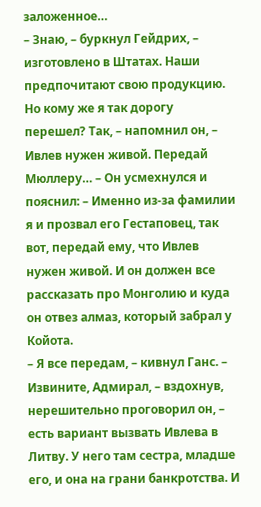заложенное…
– Знаю, – буркнул Гейдрих, – изготовлено в Штатах. Наши предпочитают свою продукцию. Но кому же я так дорогу перешел? Так, – напомнил он, – Ивлев нужен живой. Передай Мюллеру… – Он усмехнулся и пояснил: – Именно из-за фамилии я и прозвал его Гестаповец, так вот, передай ему, что Ивлев нужен живой. И он должен все рассказать про Монголию и куда он отвез алмаз, который забрал у Койота.
– Я все передам, – кивнул Ганс. – Извините, Адмирал, – вздохнув, нерешительно проговорил он, – есть вариант вызвать Ивлева в Литву. У него там сестра, младше его, и она на грани банкротства. И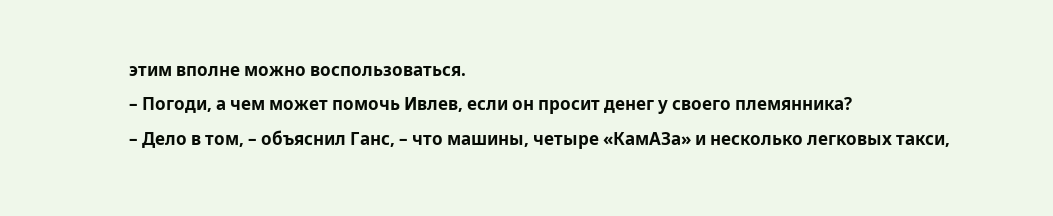этим вполне можно воспользоваться.
– Погоди, а чем может помочь Ивлев, если он просит денег у своего племянника?
– Дело в том, – объяснил Ганс, – что машины, четыре «КамАЗа» и несколько легковых такси,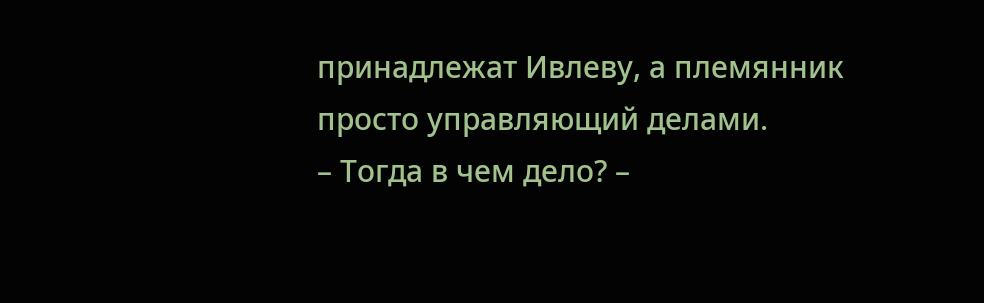принадлежат Ивлеву, а племянник просто управляющий делами.
– Тогда в чем дело? –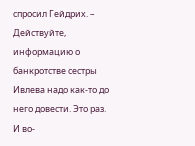спросил Гейдрих. – Действуйте, информацию о банкротстве сестры Ивлева надо как-то до него довести. Это раз. И во-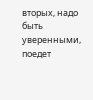вторых, надо быть уверенными, поедет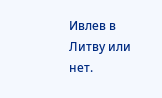Ивлев в Литву или нет.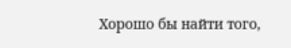Хорошо бы найти того,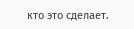кто это сделает.